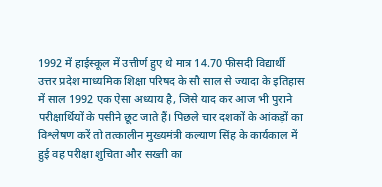1992 में हाईस्कूल में उत्तीर्ण हुए थे मात्र 14.70 फीसदी विद्यार्थी
उत्तर प्रदेश माध्यमिक शिक्षा परिषद के सौ साल से ज्यादा के इतिहास में साल 1992 एक ऐसा अध्याय है, जिसे याद कर आज भी पुराने परीक्षार्थियों के पसीने छूट जाते हैं। पिछले चार दशकों के आंकड़ों का विश्लेषण करें तो तत्कालीन मुख्यमंत्री कल्याण सिंह के कार्यकाल में हुई वह परीक्षा शुचिता और सख्ती का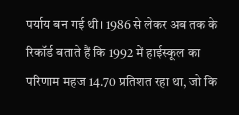पर्याय बन गई थी। 1986 से लेकर अब तक के रिकॉर्ड बताते हैं कि 1992 में हाईस्कूल का परिणाम महज 14.70 प्रतिशत रहा था, जो कि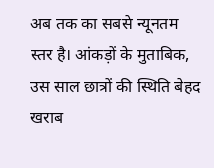अब तक का सबसे न्यूनतम स्तर है। आंकड़ों के मुताबिक, उस साल छात्रों की स्थिति बेहद खराब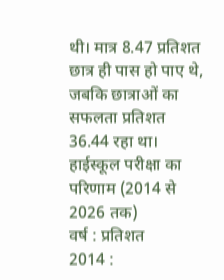थी। मात्र 8.47 प्रतिशत छात्र ही पास हो पाए थे, जबकि छात्राओं का सफलता प्रतिशत 36.44 रहा था।
हाईस्कूल परीक्षा का परिणाम (2014 से 2026 तक)
वर्ष : प्रतिशत
2014 :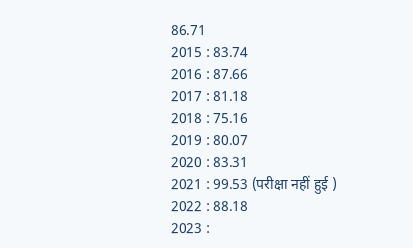86.71
2015 : 83.74
2016 : 87.66
2017 : 81.18
2018 : 75.16
2019 : 80.07
2020 : 83.31
2021 : 99.53 (परीक्षा नहीं हुई )
2022 : 88.18
2023 :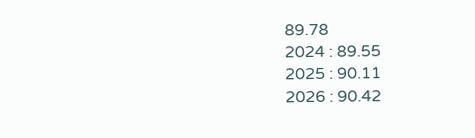89.78
2024 : 89.55
2025 : 90.11
2026 : 90.42